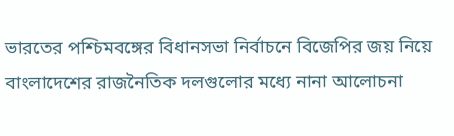ভারতের পশ্চিমবঙ্গের বিধানসভা নির্বাচনে বিজেপির জয় নিয়ে বাংলাদেশের রাজনৈতিক দলগুলোর মধ্যে নানা আলোচনা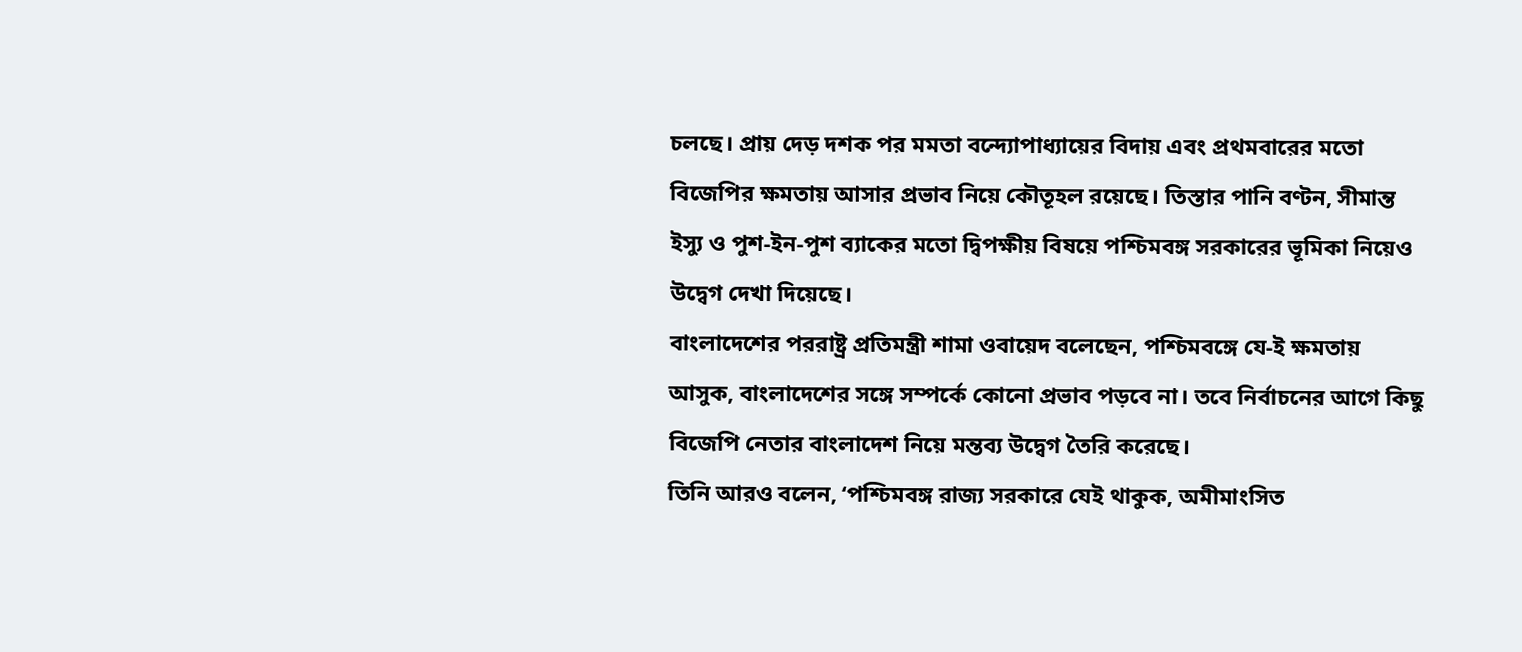চলছে। প্রায় দেড় দশক পর মমতা বন্দ্যোপাধ্যায়ের বিদায় এবং প্রথমবারের মতো বিজেপির ক্ষমতায় আসার প্রভাব নিয়ে কৌতূহল রয়েছে। তিস্তার পানি বণ্টন, সীমান্ত ইস্যু ও পুশ-ইন-পুশ ব্যাকের মতো দ্বিপক্ষীয় বিষয়ে পশ্চিমবঙ্গ সরকারের ভূমিকা নিয়েও উদ্বেগ দেখা দিয়েছে।
বাংলাদেশের পররাষ্ট্র প্রতিমন্ত্রী শামা ওবায়েদ বলেছেন, পশ্চিমবঙ্গে যে-ই ক্ষমতায় আসুক, বাংলাদেশের সঙ্গে সম্পর্কে কোনো প্রভাব পড়বে না। তবে নির্বাচনের আগে কিছু বিজেপি নেতার বাংলাদেশ নিয়ে মন্তব্য উদ্বেগ তৈরি করেছে।
তিনি আরও বলেন, ‘পশ্চিমবঙ্গ রাজ্য সরকারে যেই থাকুক, অমীমাংসিত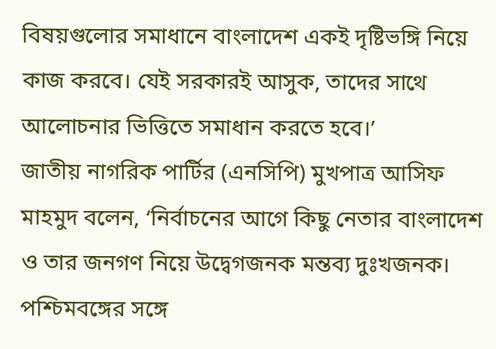বিষয়গুলোর সমাধানে বাংলাদেশ একই দৃষ্টিভঙ্গি নিয়ে কাজ করবে। যেই সরকারই আসুক, তাদের সাথে আলোচনার ভিত্তিতে সমাধান করতে হবে।’
জাতীয় নাগরিক পার্টির (এনসিপি) মুখপাত্র আসিফ মাহমুদ বলেন, ‘নির্বাচনের আগে কিছু নেতার বাংলাদেশ ও তার জনগণ নিয়ে উদ্বেগজনক মন্তব্য দুঃখজনক। পশ্চিমবঙ্গের সঙ্গে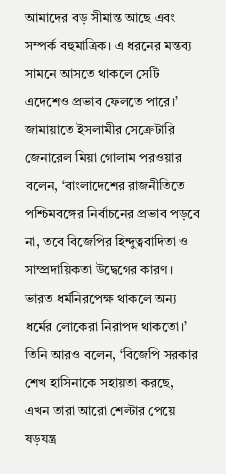আমাদের বড় সীমান্ত আছে এবং সম্পর্ক বহুমাত্রিক। এ ধরনের মন্তব্য সামনে আসতে থাকলে সেটি এদেশেও প্রভাব ফেলতে পারে।’
জামায়াতে ইসলামীর সেক্রেটারি জেনারেল মিয়া গোলাম পরওয়ার বলেন, ‘বাংলাদেশের রাজনীতিতে পশ্চিমবঙ্গের নির্বাচনের প্রভাব পড়বে না, তবে বিজেপির হিন্দুত্ববাদিতা ও সাম্প্রদায়িকতা উদ্বেগের কারণ। ভারত ধর্মনিরপেক্ষ থাকলে অন্য ধর্মের লোকেরা নিরাপদ থাকতো।’ তিনি আরও বলেন, ‘বিজেপি সরকার শেখ হাসিনাকে সহায়তা করছে, এখন তারা আরো শেল্টার পেয়ে ষড়যন্ত্র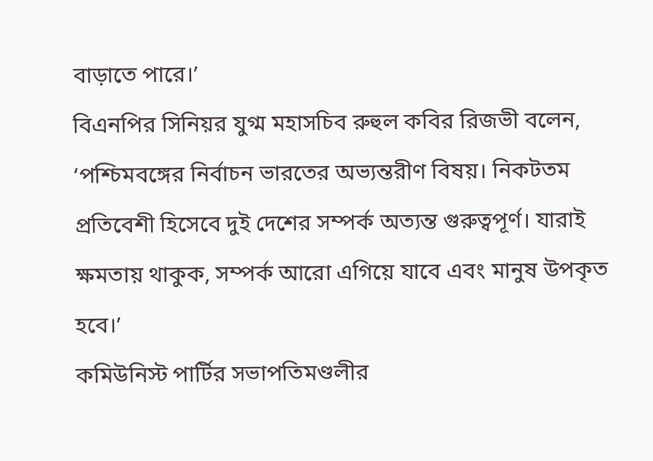বাড়াতে পারে।’
বিএনপির সিনিয়র যুগ্ম মহাসচিব রুহুল কবির রিজভী বলেন, ‘পশ্চিমবঙ্গের নির্বাচন ভারতের অভ্যন্তরীণ বিষয়। নিকটতম প্রতিবেশী হিসেবে দুই দেশের সম্পর্ক অত্যন্ত গুরুত্বপূর্ণ। যারাই ক্ষমতায় থাকুক, সম্পর্ক আরো এগিয়ে যাবে এবং মানুষ উপকৃত হবে।’
কমিউনিস্ট পার্টির সভাপতিমণ্ডলীর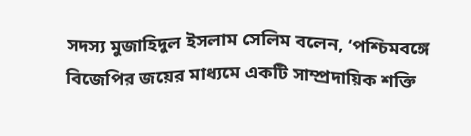সদস্য মুজাহিদুল ইসলাম সেলিম বলেন, ‘পশ্চিমবঙ্গে বিজেপির জয়ের মাধ্যমে একটি সাম্প্রদায়িক শক্তি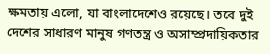ক্ষমতায় এলো, যা বাংলাদেশেও রয়েছে। তবে দুই দেশের সাধারণ মানুষ গণতন্ত্র ও অসাম্প্রদায়িকতার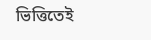ভিত্তিতেই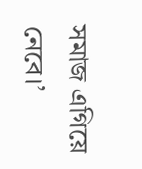সমাজ এগিয়ে নেবে।’